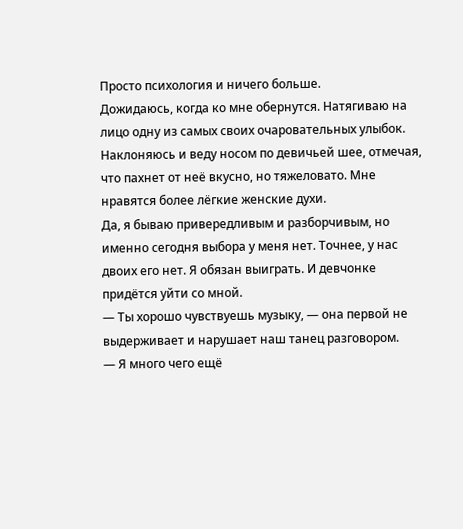Просто психология и ничего больше.
Дожидаюсь, когда ко мне обернутся. Натягиваю на лицо одну из самых своих очаровательных улыбок. Наклоняюсь и веду носом по девичьей шее, отмечая, что пахнет от неё вкусно, но тяжеловато. Мне нравятся более лёгкие женские духи.
Да, я бываю привередливым и разборчивым, но именно сегодня выбора у меня нет. Точнее, у нас двоих его нет. Я обязан выиграть. И девчонке придётся уйти со мной.
— Ты хорошо чувствуешь музыку, — она первой не выдерживает и нарушает наш танец разговором.
— Я много чего ещё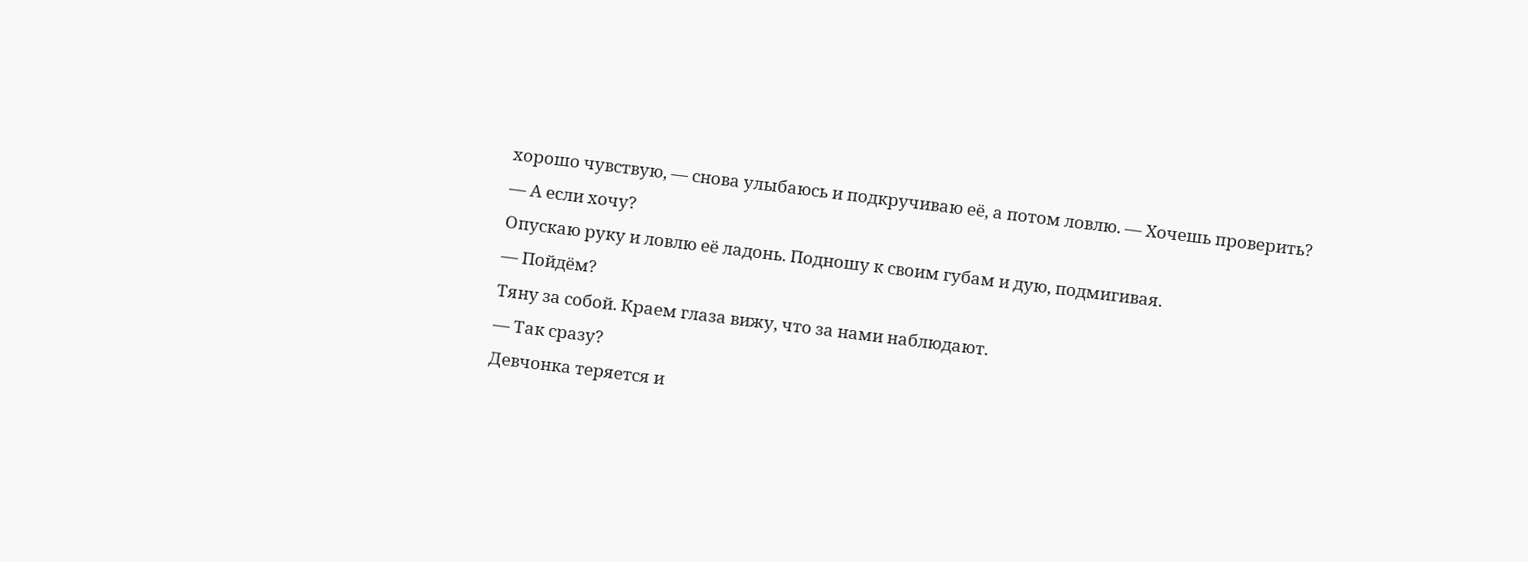хорошо чувствую, — снова улыбаюсь и подкручиваю её, а потом ловлю. — Хочешь проверить?
— А если хочу?
Опускаю руку и ловлю её ладонь. Подношу к своим губам и дую, подмигивая.
— Пойдём?
Тяну за собой. Краем глаза вижу, что за нами наблюдают.
— Так сразу?
Девчонка теряется и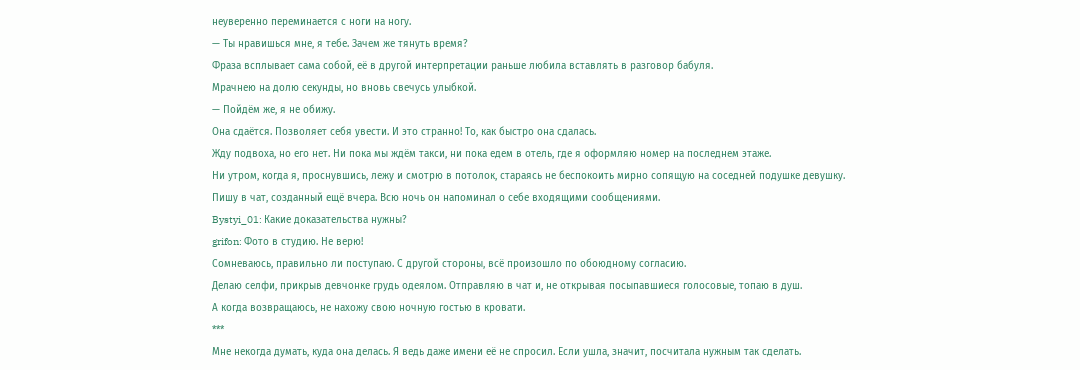неуверенно переминается с ноги на ногу.
— Ты нравишься мне, я тебе. Зачем же тянуть время?
Фраза всплывает сама собой, её в другой интерпретации раньше любила вставлять в разговор бабуля.
Мрачнею на долю секунды, но вновь свечусь улыбкой.
— Пойдём же, я не обижу.
Она сдаётся. Позволяет себя увести. И это странно! То, как быстро она сдалась.
Жду подвоха, но его нет. Ни пока мы ждём такси, ни пока едем в отель, где я оформляю номер на последнем этаже.
Ни утром, когда я, проснувшись, лежу и смотрю в потолок, стараясь не беспокоить мирно сопящую на соседней подушке девушку.
Пишу в чат, созданный ещё вчера. Всю ночь он напоминал о себе входящими сообщениями.
Bystyi_01: Какие доказательства нужны?
grifon: Фото в студию. Не верю!
Сомневаюсь, правильно ли поступаю. С другой стороны, всё произошло по обоюдному согласию.
Делаю селфи, прикрыв девчонке грудь одеялом. Отправляю в чат и, не открывая посыпавшиеся голосовые, топаю в душ.
А когда возвращаюсь, не нахожу свою ночную гостью в кровати.
***
Мне некогда думать, куда она делась. Я ведь даже имени её не спросил. Если ушла, значит, посчитала нужным так сделать.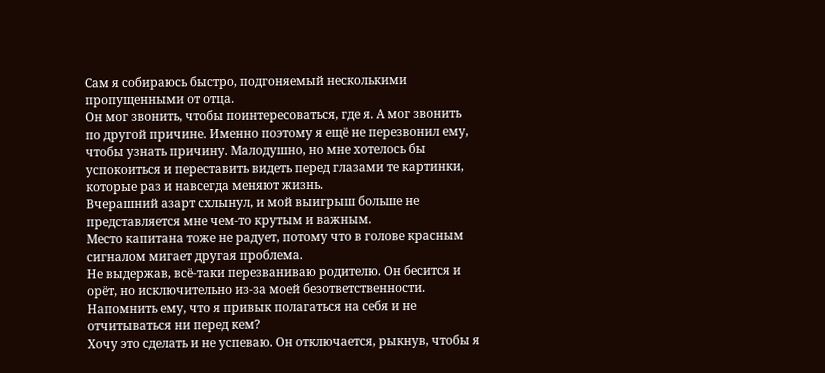Сам я собираюсь быстро, подгоняемый несколькими пропущенными от отца.
Он мог звонить, чтобы поинтересоваться, где я. А мог звонить по другой причине. Именно поэтому я ещё не перезвонил ему, чтобы узнать причину. Малодушно, но мне хотелось бы успокоиться и переставить видеть перед глазами те картинки, которые раз и навсегда меняют жизнь.
Вчерашний азарт схлынул, и мой выигрыш больше не представляется мне чем-то крутым и важным.
Место капитана тоже не радует, потому что в голове красным сигналом мигает другая проблема.
Не выдержав, всё-таки перезваниваю родителю. Он бесится и орёт, но исключительно из-за моей безответственности. Напомнить ему, что я привык полагаться на себя и не отчитываться ни перед кем?
Хочу это сделать и не успеваю. Он отключается, рыкнув, чтобы я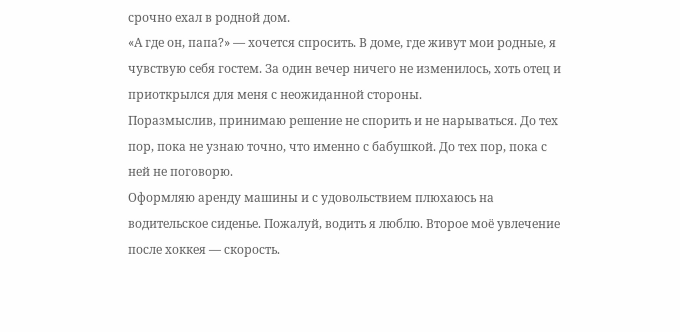срочно ехал в родной дом.
«А где он, папа?» — хочется спросить. В доме, где живут мои родные, я чувствую себя гостем. За один вечер ничего не изменилось, хоть отец и приоткрылся для меня с неожиданной стороны.
Поразмыслив, принимаю решение не спорить и не нарываться. До тех пор, пока не узнаю точно, что именно с бабушкой. До тех пор, пока с ней не поговорю.
Оформляю аренду машины и с удовольствием плюхаюсь на водительское сиденье. Пожалуй, водить я люблю. Второе моё увлечение после хоккея — скорость.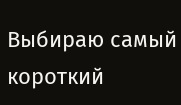Выбираю самый короткий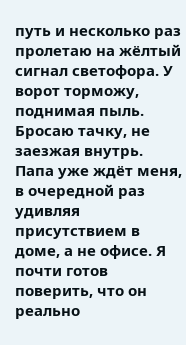путь и несколько раз пролетаю на жёлтый сигнал светофора. У ворот торможу, поднимая пыль. Бросаю тачку, не заезжая внутрь.
Папа уже ждёт меня, в очередной раз удивляя присутствием в доме, а не офисе. Я почти готов поверить, что он реально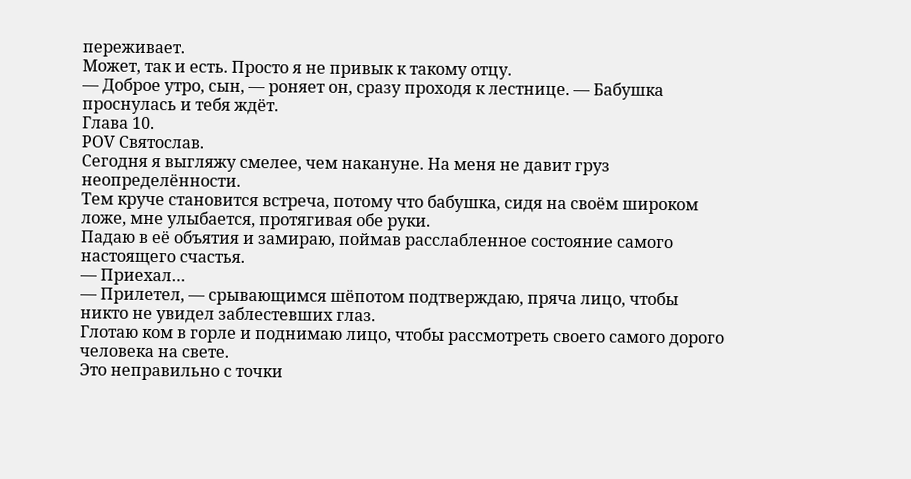переживает.
Может, так и есть. Просто я не привык к такому отцу.
— Доброе утро, сын, — роняет он, сразу проходя к лестнице. — Бабушка проснулась и тебя ждёт.
Глава 10.
POV Святослав.
Сегодня я выгляжу смелее, чем накануне. На меня не давит груз неопределённости.
Тем круче становится встреча, потому что бабушка, сидя на своём широком ложе, мне улыбается, протягивая обе руки.
Падаю в её объятия и замираю, поймав расслабленное состояние самого настоящего счастья.
— Приехал…
— Прилетел, — срывающимся шёпотом подтверждаю, пряча лицо, чтобы никто не увидел заблестевших глаз.
Глотаю ком в горле и поднимаю лицо, чтобы рассмотреть своего самого дорого человека на свете.
Это неправильно с точки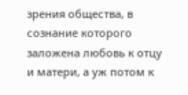зрения общества, в сознание которого заложена любовь к отцу и матери, а уж потом к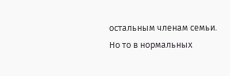остальным членам семьи. Но то в нормальных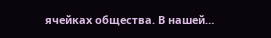ячейках общества. В нашей…